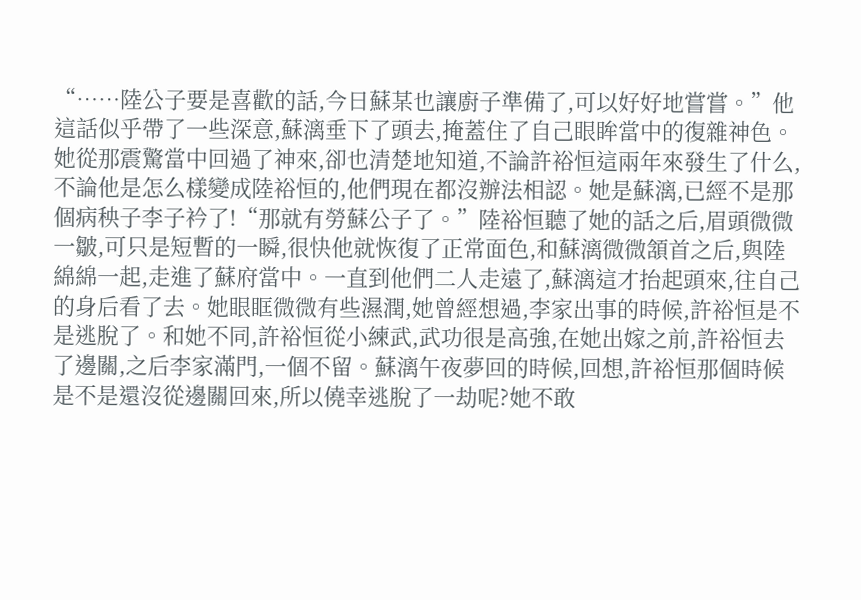“……陸公子要是喜歡的話,今日蘇某也讓廚子準備了,可以好好地嘗嘗。”他這話似乎帶了一些深意,蘇漓垂下了頭去,掩蓋住了自己眼眸當中的復雜神色。她從那震驚當中回過了神來,卻也清楚地知道,不論許裕恒這兩年來發生了什么,不論他是怎么樣變成陸裕恒的,他們現在都沒辦法相認。她是蘇漓,已經不是那個病秧子李子衿了!“那就有勞蘇公子了。”陸裕恒聽了她的話之后,眉頭微微一皺,可只是短暫的一瞬,很快他就恢復了正常面色,和蘇漓微微頷首之后,與陸綿綿一起,走進了蘇府當中。一直到他們二人走遠了,蘇漓這才抬起頭來,往自己的身后看了去。她眼眶微微有些濕潤,她曾經想過,李家出事的時候,許裕恒是不是逃脫了。和她不同,許裕恒從小練武,武功很是高強,在她出嫁之前,許裕恒去了邊關,之后李家滿門,一個不留。蘇漓午夜夢回的時候,回想,許裕恒那個時候是不是還沒從邊關回來,所以僥幸逃脫了一劫呢?她不敢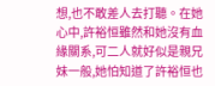想,也不敢差人去打聽。在她心中,許裕恒雖然和她沒有血緣關系,可二人就好似是親兄妹一般,她怕知道了許裕恒也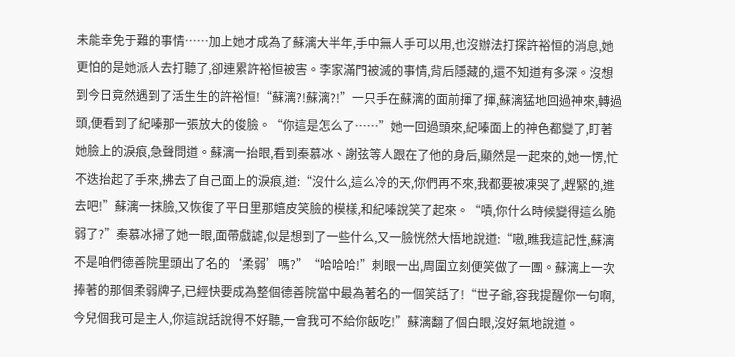未能幸免于難的事情……加上她才成為了蘇漓大半年,手中無人手可以用,也沒辦法打探許裕恒的消息,她更怕的是她派人去打聽了,卻連累許裕恒被害。李家滿門被滅的事情,背后隱藏的,還不知道有多深。沒想到今日竟然遇到了活生生的許裕恒!“蘇漓?!蘇漓?!”一只手在蘇漓的面前揮了揮,蘇漓猛地回過神來,轉過頭,便看到了紀嗪那一張放大的俊臉。“你這是怎么了……”她一回過頭來,紀嗪面上的神色都變了,盯著她臉上的淚痕,急聲問道。蘇漓一抬眼,看到秦慕冰、謝弦等人跟在了他的身后,顯然是一起來的,她一愣,忙不迭抬起了手來,拂去了自己面上的淚痕,道:“沒什么,這么冷的天,你們再不來,我都要被凍哭了,趕緊的,進去吧!”蘇漓一抹臉,又恢復了平日里那嬉皮笑臉的模樣,和紀嗪說笑了起來。“嘖,你什么時候變得這么脆弱了?”秦慕冰掃了她一眼,面帶戲謔,似是想到了一些什么,又一臉恍然大悟地說道:“嗷,瞧我這記性,蘇漓不是咱們德善院里頭出了名的‘柔弱’嗎?”“哈哈哈!”刺眼一出,周圍立刻便笑做了一團。蘇漓上一次捧著的那個柔弱牌子,已經快要成為整個德善院當中最為著名的一個笑話了!“世子爺,容我提醒你一句啊,今兒個我可是主人,你這說話說得不好聽,一會我可不給你飯吃!”蘇漓翻了個白眼,沒好氣地說道。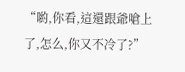“喲,你看,這還跟爺嗆上了,怎么,你又不冷了?”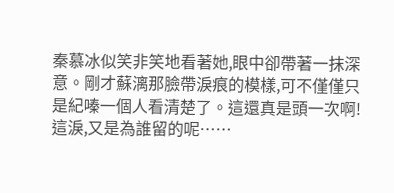秦慕冰似笑非笑地看著她,眼中卻帶著一抹深意。剛才蘇漓那臉帶淚痕的模樣,可不僅僅只是紀嗪一個人看清楚了。這還真是頭一次啊!這淚,又是為誰留的呢……